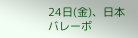24日(金)、日本バレーボ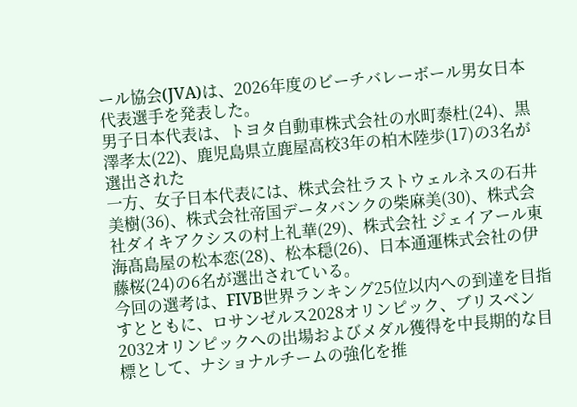ール協会(JVA)は、2026年度のビーチバレーボール男女日本代表選手を発表した。
男子日本代表は、トヨタ自動車株式会社の水町泰杜(24)、黒澤孝太(22)、鹿児島県立鹿屋高校3年の柏木陸歩(17)の3名が選出された
一方、女子日本代表には、株式会社ラストウェルネスの石井美樹(36)、株式会社帝国データバンクの柴麻美(30)、株式会社ダイキアクシスの村上礼華(29)、株式会社 ジェイアール東海髙島屋の松本恋(28)、松本穏(26)、日本通運株式会社の伊藤桜(24)の6名が選出されている。
今回の選考は、FIVB世界ランキング25位以内への到達を目指すとともに、ロサンゼルス2028オリンピック、ブリスベン2032オリンピックへの出場およびメダル獲得を中長期的な目標として、ナショナルチームの強化を推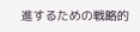進するための戦略的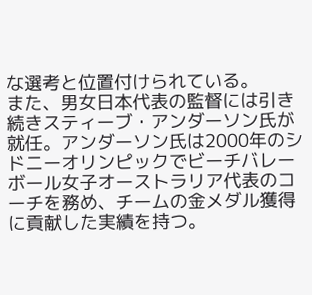な選考と位置付けられている。
また、男女日本代表の監督には引き続きスティーブ・アンダーソン氏が就任。アンダーソン氏は2000年のシドニーオリンピックでビーチバレーボール女子オーストラリア代表のコーチを務め、チームの金メダル獲得に貢献した実績を持つ。